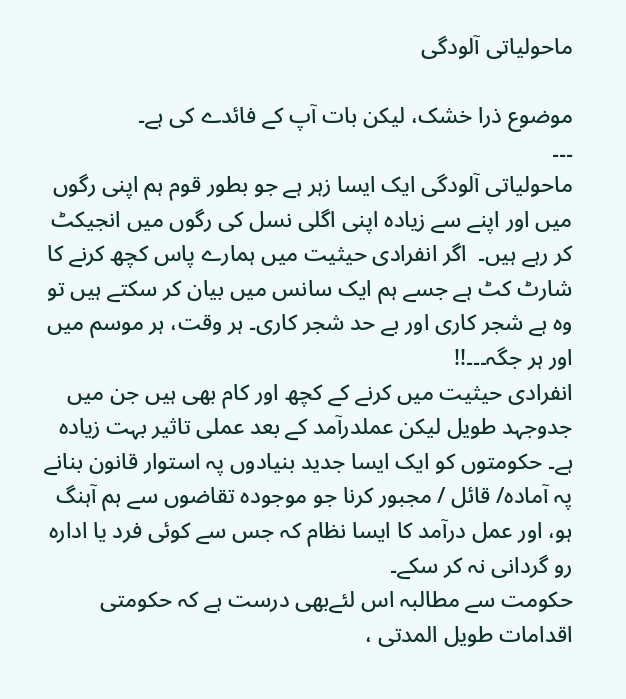ماحولیاتی آلودگی

موضوع ذرا خشک، لیکن بات آپ کے فائدے کی ہے۔
۔۔۔
ماحولیاتی آلودگی ایک ایسا زہر ہے جو بطور قوم ہم اپنی رگوں میں اور اپنے سے زیادہ اپنی اگلی نسل کی رگوں میں انجیکٹ کر رہے ہیں۔  اگر انفرادی حیثیت میں ہمارے پاس کچھ کرنے کا شارٹ کٹ ہے جسے ہم ایک سانس میں بیان کر سکتے ہیں تو وہ ہے شجر کاری اور بے حد شجر کاری۔ ہر وقت، ہر موسم میں اور ہر جگہ۔۔۔!!
انفرادی حیثیت میں کرنے کے کچھ اور کام بھی ہیں جن میں جدوجہد طویل لیکن عملدرآمد کے بعد عملی تاثیر بہت زیادہ ہے۔ حکومتوں کو ایک ایسا جدید بنیادوں پہ استوار قانون بنانے پہ آمادہ/ قائل / مجبور کرنا جو موجودہ تقاضوں سے ہم آہنگ ہو، اور عمل درآمد کا ایسا نظام کہ جس سے کوئی فرد یا ادارہ رو گردانی نہ کر سکے۔
حکومت سے مطالبہ اس لئےبھی درست ہے کہ حکومتی اقدامات طویل المدتی ،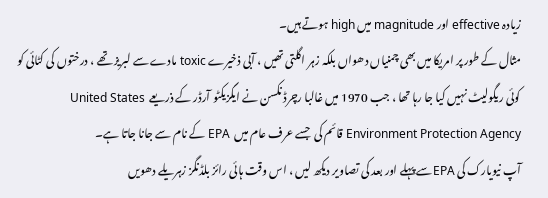زیادہ effective اور magnitude میں high ہوتے ہیں۔
مثال کے طور پر امریکا میں بھی چمنیاں دھواں بلکہ زہر اگلتی تھیں ، آبی ذخیرے toxic مادے سے لبریز تھے ، درختوں کی کٹائی کو کوئی ریگولیٹ نہیں کیا جا رہا تھا ، جب 1970 میں غالبا رچرڈ نکسن نے ایگزیکٹو آرڈر کے ذریعے  United States Environment Protection Agency قائم کی  جسے عرف عام میں  EPA کے نام سے جانا جاتا ہے۔
آپ نیویارک کی EPAسے پہلے اور بعد کی تصاویر دیکھ لیں ، اس وقت ہائی رائز بلڈنگز زہریلے دھویں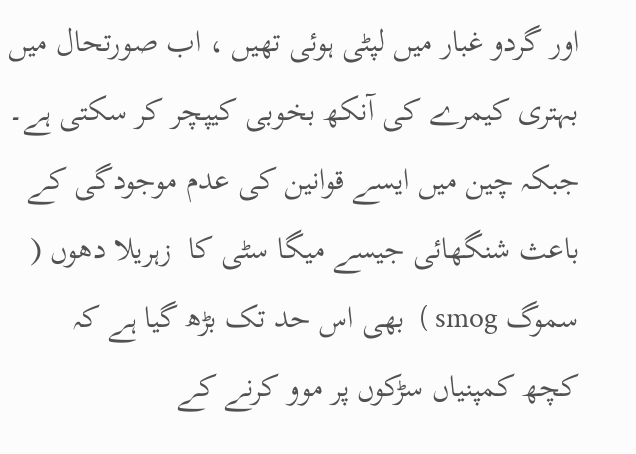اور گردو غبار میں لپٹی ہوئی تھیں ، اب صورتحال میں بہتری کیمرے کی آنکھ بخوبی کیپچر کر سکتی ہے۔
جبکہ چین میں ایسے قوانین کی عدم موجودگی کے باعث شنگھائی جیسے میگا سٹی کا  زہریلا دھوں ( سموگ smog )  بھی اس حد تک بڑھ گیا ہے کہ کچھ کمپنیاں سڑکوں پر موو کرنے کے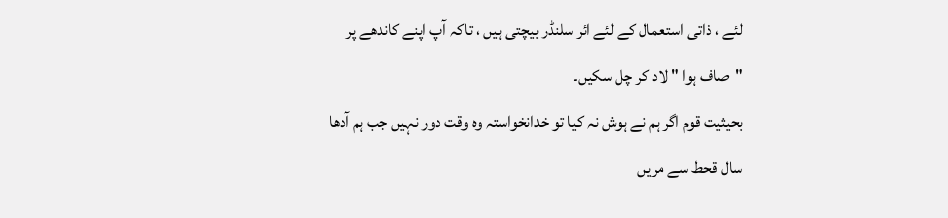لئے ، ذاتی استعمال کے لئے ائر سلنڈر بیچتی ہیں ، تاکہ آپ اپنے کاندھے پر "صاف ہوا " لاد کر چل سکیں۔
بحیثیت قوم اگر ہم نے ہوش نہ کیا تو خدانخواستہ وہ وقت دور نہیں جب ہم آدھا سال قحط سے مریں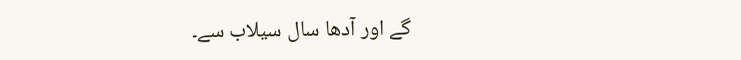گے اور آدھا سال سیلاب سے۔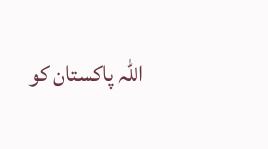اللہ پاکستان کو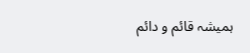ہمیشہ قائم و دائم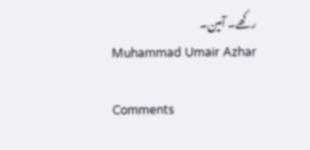رکھے۔ آمین۔
Muhammad Umair Azhar

Comments